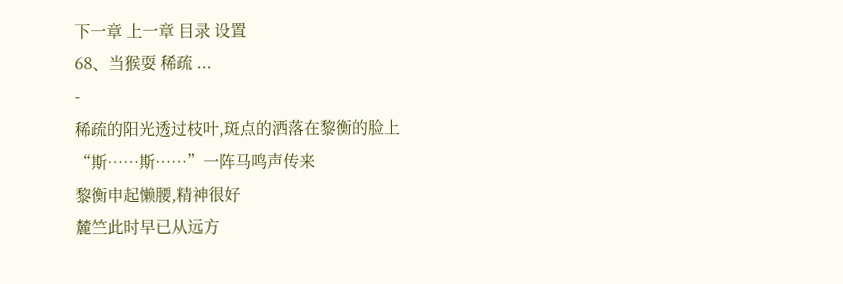下一章 上一章 目录 设置
68、当猴耍 稀疏 ...
-
稀疏的阳光透过枝叶,斑点的洒落在黎衡的脸上
“斯……斯……”一阵马鸣声传来
黎衡申起懒腰,精神很好
麓竺此时早已从远方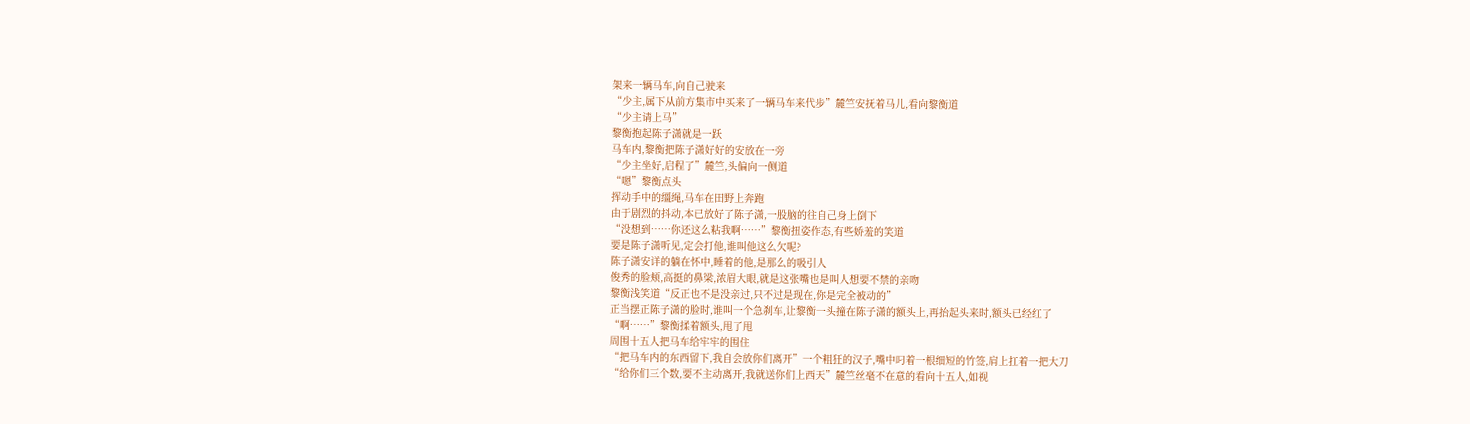架来一辆马车,向自己驶来
“少主,属下从前方集市中买来了一辆马车来代步”麓竺安抚着马儿,看向黎衡道
“少主请上马”
黎衡抱起陈子潇就是一跃
马车内,黎衡把陈子潇好好的安放在一旁
“少主坐好,启程了”麓竺,头偏向一侧道
“嗯”黎衡点头
挥动手中的缰绳,马车在田野上奔跑
由于剧烈的抖动,本已放好了陈子潇,一股脑的往自己身上倒下
“没想到……你还这么粘我啊……”黎衡扭姿作态,有些娇羞的笑道
要是陈子潇听见,定会打他,谁叫他这么欠呢?
陈子潇安详的躺在怀中,睡着的他,是那么的吸引人
俊秀的脸颊,高挺的鼻梁,浓眉大眼,就是这张嘴也是叫人想要不禁的亲吻
黎衡浅笑道“反正也不是没亲过,只不过是现在,你是完全被动的”
正当摆正陈子潇的脸时,谁叫一个急刹车,让黎衡一头撞在陈子潇的额头上,再抬起头来时,额头已经红了
“啊……”黎衡揉着额头,甩了甩
周围十五人把马车给牢牢的围住
“把马车内的东西留下,我自会放你们离开”一个粗狂的汉子,嘴中叼着一根细短的竹签,肩上扛着一把大刀
“给你们三个数,要不主动离开,我就送你们上西天”麓竺丝毫不在意的看向十五人,如视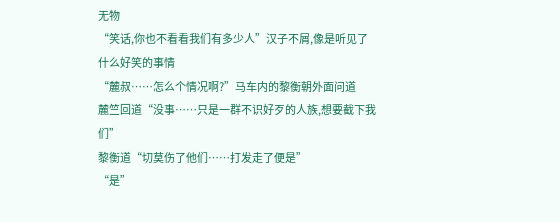无物
“笑话,你也不看看我们有多少人”汉子不屑,像是听见了什么好笑的事情
“麓叔……怎么个情况啊?”马车内的黎衡朝外面问道
麓竺回道“没事……只是一群不识好歹的人族,想要截下我们”
黎衡道“切莫伤了他们……打发走了便是”
“是”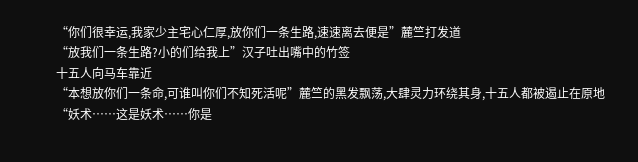“你们很幸运,我家少主宅心仁厚,放你们一条生路,速速离去便是”麓竺打发道
“放我们一条生路?小的们给我上”汉子吐出嘴中的竹签
十五人向马车靠近
“本想放你们一条命,可谁叫你们不知死活呢”麓竺的黑发飘荡,大肆灵力环绕其身,十五人都被遏止在原地
“妖术……这是妖术……你是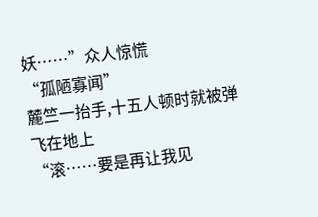妖……”众人惊慌
“孤陋寡闻”
麓竺一抬手,十五人顿时就被弹飞在地上
“滚……要是再让我见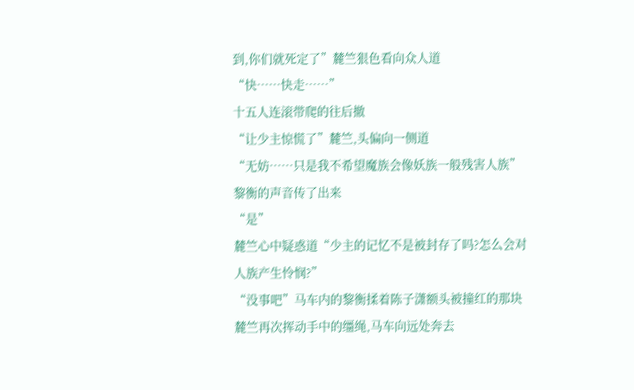到,你们就死定了”麓竺狠色看向众人道
“快……快走……”
十五人连滚带爬的往后撤
“让少主惊慌了”麓竺,头偏向一侧道
“无妨……只是我不希望魔族会像妖族一般残害人族”黎衡的声音传了出来
“是”
麓竺心中疑惑道“少主的记忆不是被封存了吗?怎么会对人族产生怜悯?”
“没事吧”马车内的黎衡揉着陈子潇额头被撞红的那块
麓竺再次挥动手中的缰绳,马车向远处奔去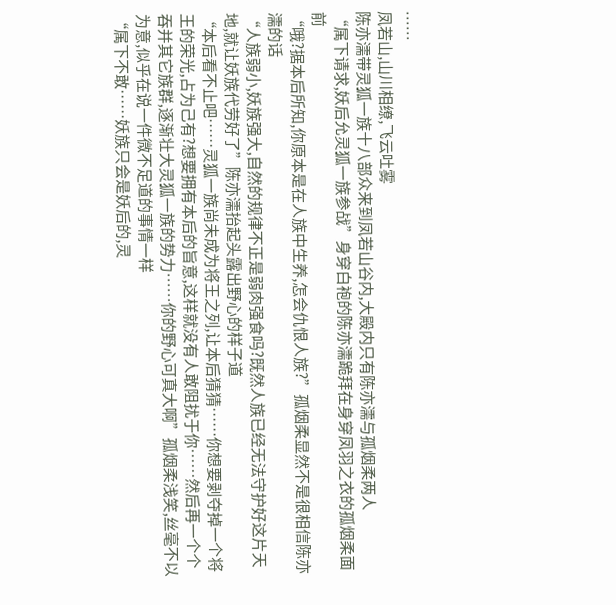……
凤若山,山川相缭,飞云吐雾
陈亦濡带灵狐一族十八部众来到凤若山谷内,大殿内只有陈亦濡与孤烟柔两人
“属下请求,妖后允灵狐一族参战”身穿白袍的陈亦濡跪拜在身穿凤羽之衣的孤烟柔面前
“哦?据本后所知,你原本是在人族中生养,怎会仇恨人族?”孤烟柔显然不是很相信陈亦濡的话
“人族弱小,妖族强大,自然的规律不正是弱肉强食吗?既然人族已经无法守护好这片天地,就让妖族代劳好了”陈亦濡抬起头露出野心的样子道
“本后看不止吧……灵狐一族尚未成为将王之列,让本后猜猜……你想要剥夺掉一个将王的荣光,占为己有?想要拥有本后的旨意,这样就没有人敢阻扰于你……然后再一个个吞并其它族群,逐渐壮大灵狐一族的势力……你的野心可真大啊”孤烟柔浅笑,丝毫不以为意,似乎在说一件微不足道的事情一样
“属下不敢……妖族只会是妖后的,灵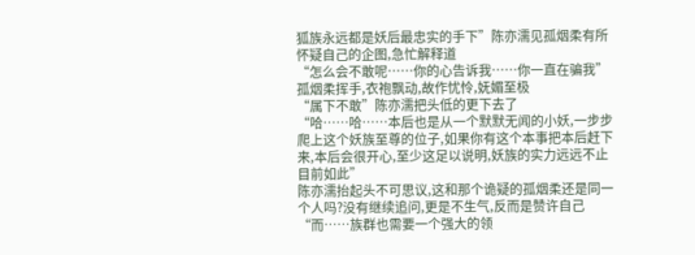狐族永远都是妖后最忠实的手下”陈亦濡见孤烟柔有所怀疑自己的企图,急忙解释道
“怎么会不敢呢……你的心告诉我……你一直在骗我”孤烟柔挥手,衣袍飘动,故作忧怜,妩媚至极
“属下不敢”陈亦濡把头低的更下去了
“哈……哈……本后也是从一个默默无闻的小妖,一步步爬上这个妖族至尊的位子,如果你有这个本事把本后赶下来,本后会很开心,至少这足以说明,妖族的实力远远不止目前如此”
陈亦濡抬起头不可思议,这和那个诡疑的孤烟柔还是同一个人吗?没有继续追问,更是不生气,反而是赞许自己
“而……族群也需要一个强大的领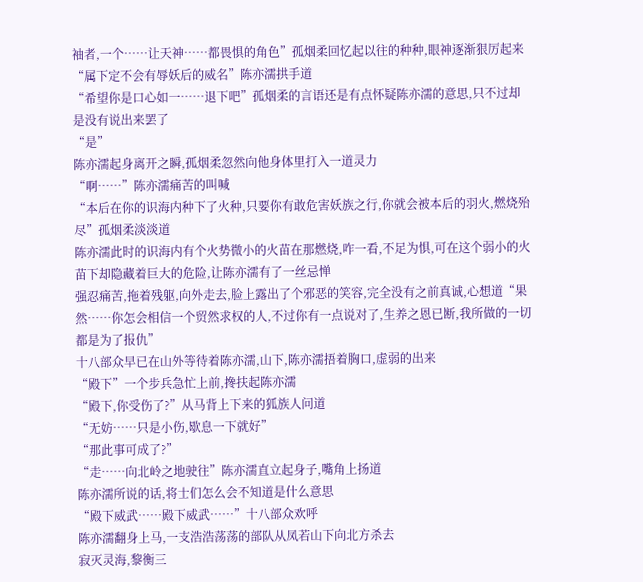袖者,一个……让天神……都畏惧的角色”孤烟柔回忆起以往的种种,眼神逐渐狠厉起来
“属下定不会有辱妖后的威名”陈亦濡拱手道
“希望你是口心如一……退下吧”孤烟柔的言语还是有点怀疑陈亦濡的意思,只不过却是没有说出来罢了
“是”
陈亦濡起身离开之瞬,孤烟柔忽然向他身体里打入一道灵力
“啊……”陈亦濡痛苦的叫喊
“本后在你的识海内种下了火种,只要你有敢危害妖族之行,你就会被本后的羽火,燃烧殆尽”孤烟柔淡淡道
陈亦濡此时的识海内有个火势微小的火苗在那燃烧,咋一看,不足为惧,可在这个弱小的火苗下却隐藏着巨大的危险,让陈亦濡有了一丝忌惮
强忍痛苦,拖着残躯,向外走去,脸上露出了个邪恶的笑容,完全没有之前真诚,心想道“果然……你怎会相信一个贸然求权的人,不过你有一点说对了,生养之恩已断,我所做的一切都是为了报仇”
十八部众早已在山外等待着陈亦濡,山下,陈亦濡捂着胸口,虚弱的出来
“殿下”一个步兵急忙上前,搀扶起陈亦濡
“殿下,你受伤了?”从马背上下来的狐族人问道
“无妨……只是小伤,歇息一下就好”
“那此事可成了?”
“走……向北岭之地驶往”陈亦濡直立起身子,嘴角上扬道
陈亦濡所说的话,将士们怎么会不知道是什么意思
“殿下威武……殿下威武……”十八部众欢呼
陈亦濡翻身上马,一支浩浩荡荡的部队从凤若山下向北方杀去
寂灭灵海,黎衡三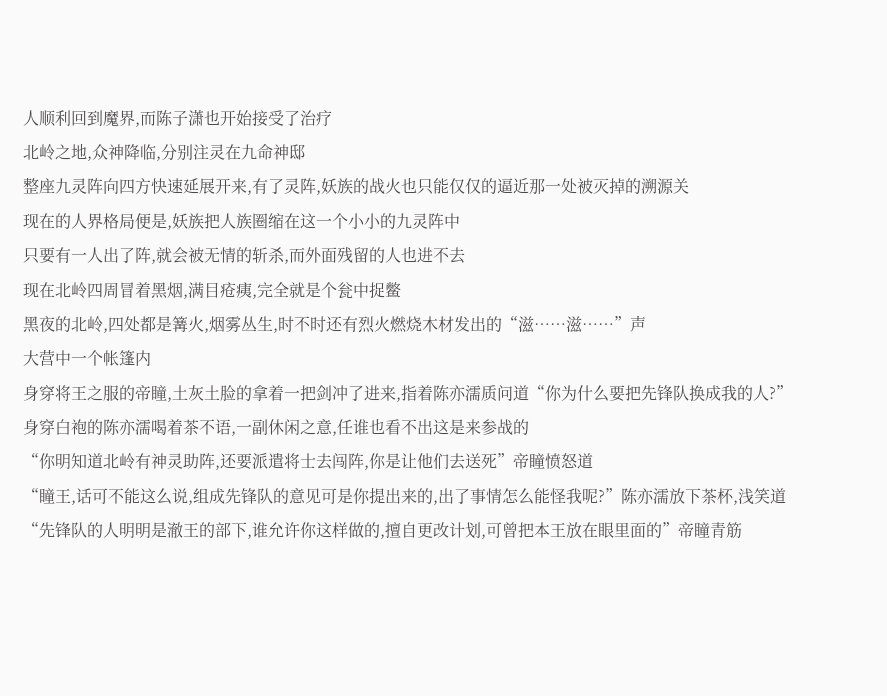人顺利回到魔界,而陈子潇也开始接受了治疗
北岭之地,众神降临,分别注灵在九命神邸
整座九灵阵向四方快速延展开来,有了灵阵,妖族的战火也只能仅仅的逼近那一处被灭掉的溯源关
现在的人界格局便是,妖族把人族圈缩在这一个小小的九灵阵中
只要有一人出了阵,就会被无情的斩杀,而外面残留的人也进不去
现在北岭四周冒着黑烟,满目疮痍,完全就是个瓮中捉鳖
黑夜的北岭,四处都是篝火,烟雾丛生,时不时还有烈火燃烧木材发出的“滋……滋……”声
大营中一个帐篷内
身穿将王之服的帝瞳,土灰土脸的拿着一把剑冲了进来,指着陈亦濡质问道“你为什么要把先锋队换成我的人?”
身穿白袍的陈亦濡喝着茶不语,一副休闲之意,任谁也看不出这是来参战的
“你明知道北岭有神灵助阵,还要派遣将士去闯阵,你是让他们去送死”帝瞳愤怒道
“瞳王,话可不能这么说,组成先锋队的意见可是你提出来的,出了事情怎么能怪我呢?”陈亦濡放下茶杯,浅笑道
“先锋队的人明明是澈王的部下,谁允许你这样做的,擅自更改计划,可曾把本王放在眼里面的”帝瞳青筋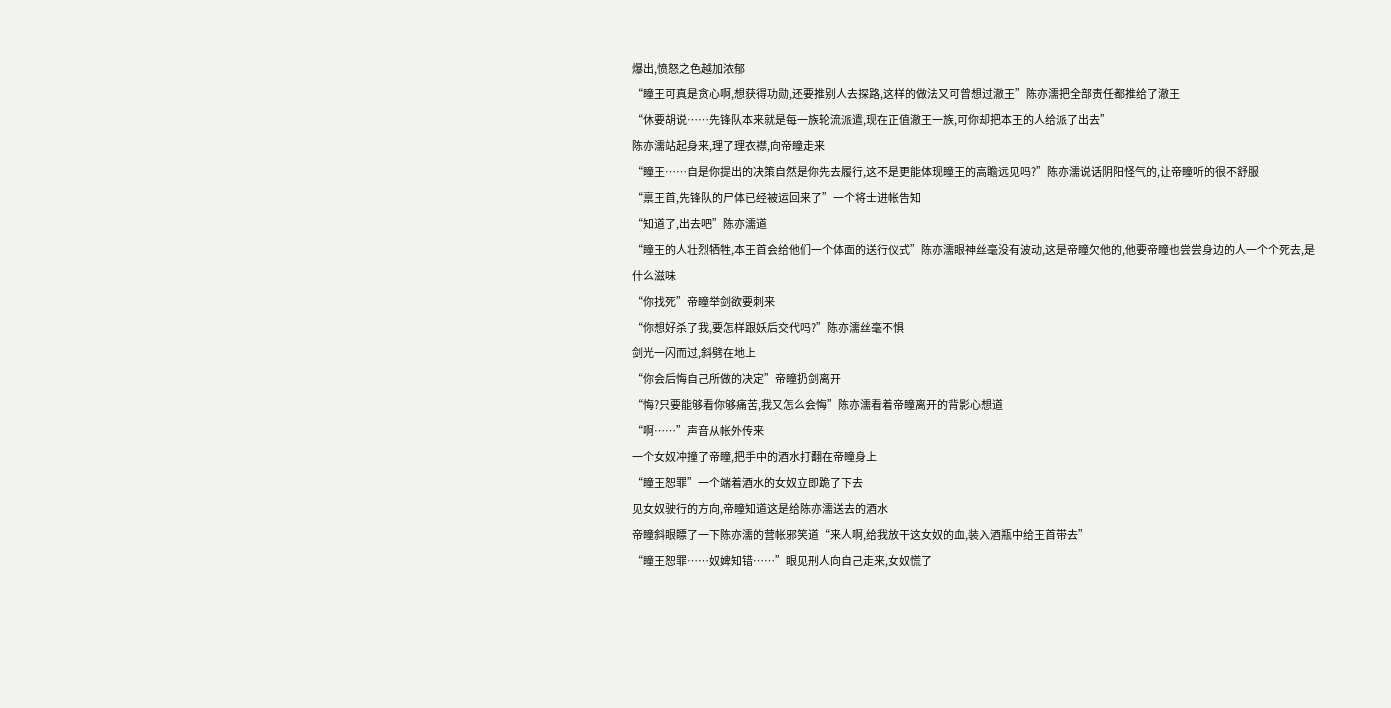爆出,愤怒之色越加浓郁
“瞳王可真是贪心啊,想获得功勋,还要推别人去探路,这样的做法又可曾想过澈王”陈亦濡把全部责任都推给了澈王
“休要胡说……先锋队本来就是每一族轮流派遣,现在正值澈王一族,可你却把本王的人给派了出去”
陈亦濡站起身来,理了理衣襟,向帝瞳走来
“瞳王……自是你提出的决策自然是你先去履行,这不是更能体现瞳王的高瞻远见吗?”陈亦濡说话阴阳怪气的,让帝瞳听的很不舒服
“禀王首,先锋队的尸体已经被运回来了”一个将士进帐告知
“知道了,出去吧”陈亦濡道
“瞳王的人壮烈牺牲,本王首会给他们一个体面的送行仪式”陈亦濡眼神丝毫没有波动,这是帝瞳欠他的,他要帝瞳也尝尝身边的人一个个死去,是什么滋味
“你找死”帝瞳举剑欲要刺来
“你想好杀了我,要怎样跟妖后交代吗?”陈亦濡丝毫不惧
剑光一闪而过,斜劈在地上
“你会后悔自己所做的决定”帝瞳扔剑离开
“悔?只要能够看你够痛苦,我又怎么会悔”陈亦濡看着帝瞳离开的背影心想道
“啊……”声音从帐外传来
一个女奴冲撞了帝瞳,把手中的酒水打翻在帝瞳身上
“瞳王恕罪”一个端着酒水的女奴立即跪了下去
见女奴驶行的方向,帝瞳知道这是给陈亦濡送去的酒水
帝瞳斜眼瞟了一下陈亦濡的营帐邪笑道“来人啊,给我放干这女奴的血,装入酒瓶中给王首带去”
“瞳王恕罪……奴婢知错……”眼见刑人向自己走来,女奴慌了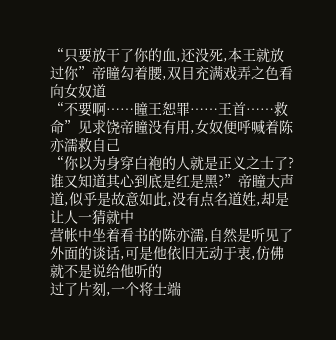“只要放干了你的血,还没死,本王就放过你”帝瞳勾着腰,双目充满戏弄之色看向女奴道
“不要啊……瞳王恕罪……王首……救命”见求饶帝瞳没有用,女奴便呼喊着陈亦濡救自己
“你以为身穿白袍的人就是正义之士了?谁又知道其心到底是红是黑?”帝瞳大声道,似乎是故意如此,没有点名道姓,却是让人一猜就中
营帐中坐着看书的陈亦濡,自然是听见了外面的谈话,可是他依旧无动于衷,仿佛就不是说给他听的
过了片刻,一个将士端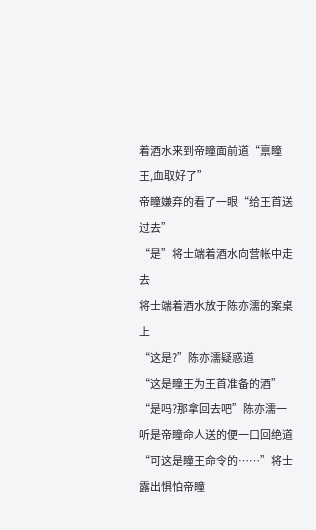着酒水来到帝瞳面前道“禀瞳王,血取好了”
帝瞳嫌弃的看了一眼“给王首送过去”
“是”将士端着酒水向营帐中走去
将士端着酒水放于陈亦濡的案桌上
“这是?”陈亦濡疑惑道
“这是瞳王为王首准备的酒”
“是吗?那拿回去吧”陈亦濡一听是帝瞳命人送的便一口回绝道
“可这是瞳王命令的……”将士露出惧怕帝瞳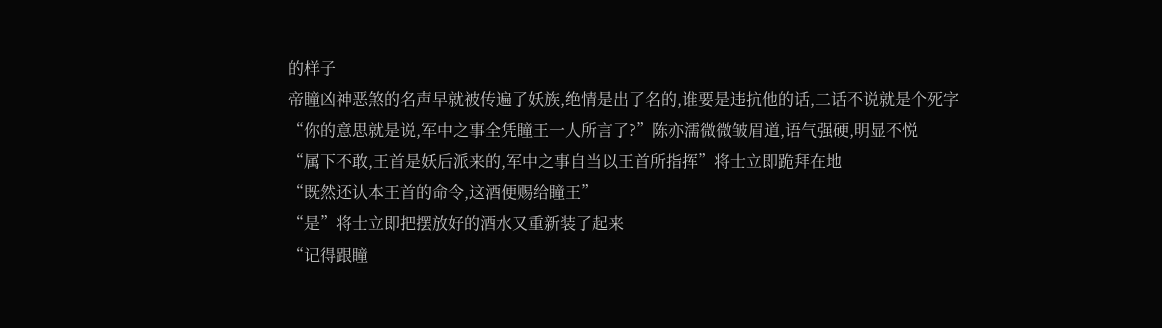的样子
帝瞳凶神恶煞的名声早就被传遍了妖族,绝情是出了名的,谁要是违抗他的话,二话不说就是个死字
“你的意思就是说,军中之事全凭瞳王一人所言了?”陈亦濡微微皱眉道,语气强硬,明显不悦
“属下不敢,王首是妖后派来的,军中之事自当以王首所指挥”将士立即跪拜在地
“既然还认本王首的命令,这酒便赐给瞳王”
“是”将士立即把摆放好的酒水又重新装了起来
“记得跟瞳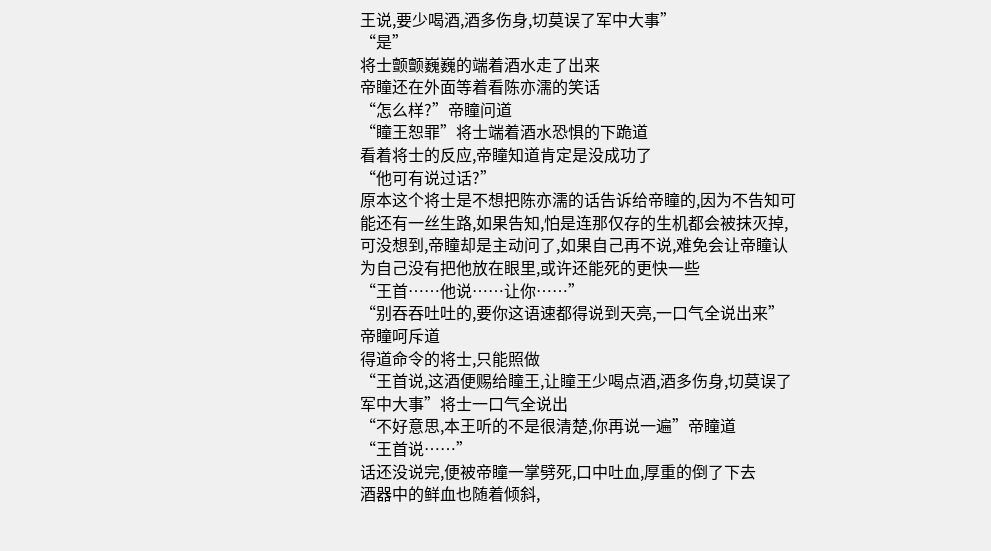王说,要少喝酒,酒多伤身,切莫误了军中大事”
“是”
将士颤颤巍巍的端着酒水走了出来
帝瞳还在外面等着看陈亦濡的笑话
“怎么样?”帝瞳问道
“瞳王恕罪”将士端着酒水恐惧的下跪道
看着将士的反应,帝瞳知道肯定是没成功了
“他可有说过话?”
原本这个将士是不想把陈亦濡的话告诉给帝瞳的,因为不告知可能还有一丝生路,如果告知,怕是连那仅存的生机都会被抹灭掉,可没想到,帝瞳却是主动问了,如果自己再不说,难免会让帝瞳认为自己没有把他放在眼里,或许还能死的更快一些
“王首……他说……让你……”
“别吞吞吐吐的,要你这语速都得说到天亮,一口气全说出来”帝瞳呵斥道
得道命令的将士,只能照做
“王首说,这酒便赐给瞳王,让瞳王少喝点酒,酒多伤身,切莫误了军中大事”将士一口气全说出
“不好意思,本王听的不是很清楚,你再说一遍”帝瞳道
“王首说……”
话还没说完,便被帝瞳一掌劈死,口中吐血,厚重的倒了下去
酒器中的鲜血也随着倾斜,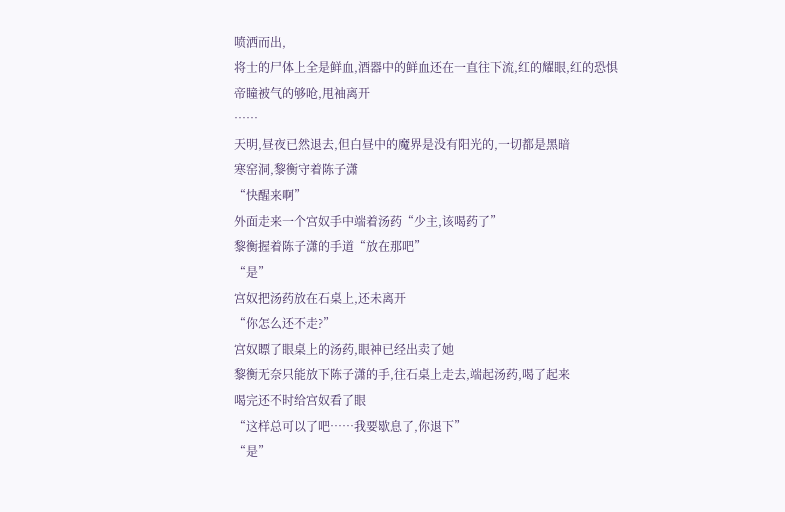喷洒而出,
将士的尸体上全是鲜血,酒器中的鲜血还在一直往下流,红的耀眼,红的恐惧
帝瞳被气的够呛,甩袖离开
……
天明,昼夜已然退去,但白昼中的魔界是没有阳光的,一切都是黑暗
寒窑洞,黎衡守着陈子潇
“快醒来啊”
外面走来一个宫奴手中端着汤药“少主,该喝药了”
黎衡握着陈子潇的手道“放在那吧”
“是”
宫奴把汤药放在石桌上,还未离开
“你怎么还不走?”
宫奴瞟了眼桌上的汤药,眼神已经出卖了她
黎衡无奈只能放下陈子潇的手,往石桌上走去,端起汤药,喝了起来
喝完还不时给宫奴看了眼
“这样总可以了吧……我要歇息了,你退下”
“是”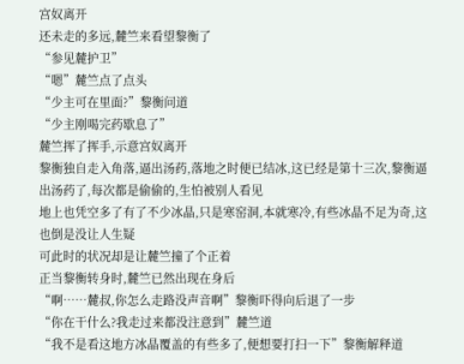宫奴离开
还未走的多远,麓竺来看望黎衡了
“参见麓护卫”
“嗯”麓竺点了点头
“少主可在里面?”黎衡问道
“少主刚喝完药歇息了”
麓竺挥了挥手,示意宫奴离开
黎衡独自走入角落,逼出汤药,落地之时便已结冰,这已经是第十三次,黎衡逼出汤药了,每次都是偷偷的,生怕被别人看见
地上也凭空多了有了不少冰晶,只是寒窑洞,本就寒冷,有些冰晶不足为奇,这也倒是没让人生疑
可此时的状况却是让麓竺撞了个正着
正当黎衡转身时,麓竺已然出现在身后
“啊……麓叔,你怎么走路没声音啊”黎衡吓得向后退了一步
“你在干什么?我走过来都没注意到”麓竺道
“我不是看这地方冰晶覆盖的有些多了,便想要打扫一下”黎衡解释道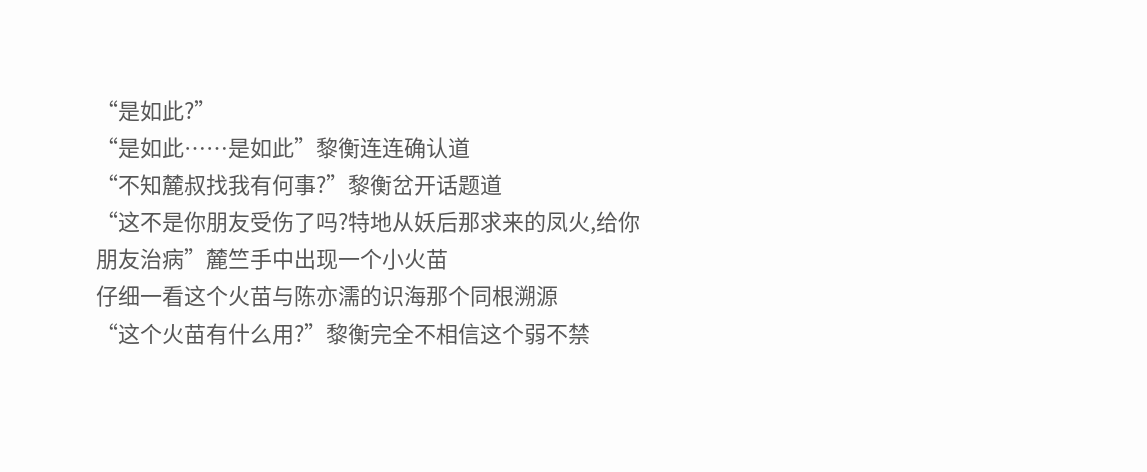“是如此?”
“是如此……是如此”黎衡连连确认道
“不知麓叔找我有何事?”黎衡岔开话题道
“这不是你朋友受伤了吗?特地从妖后那求来的凤火,给你朋友治病”麓竺手中出现一个小火苗
仔细一看这个火苗与陈亦濡的识海那个同根溯源
“这个火苗有什么用?”黎衡完全不相信这个弱不禁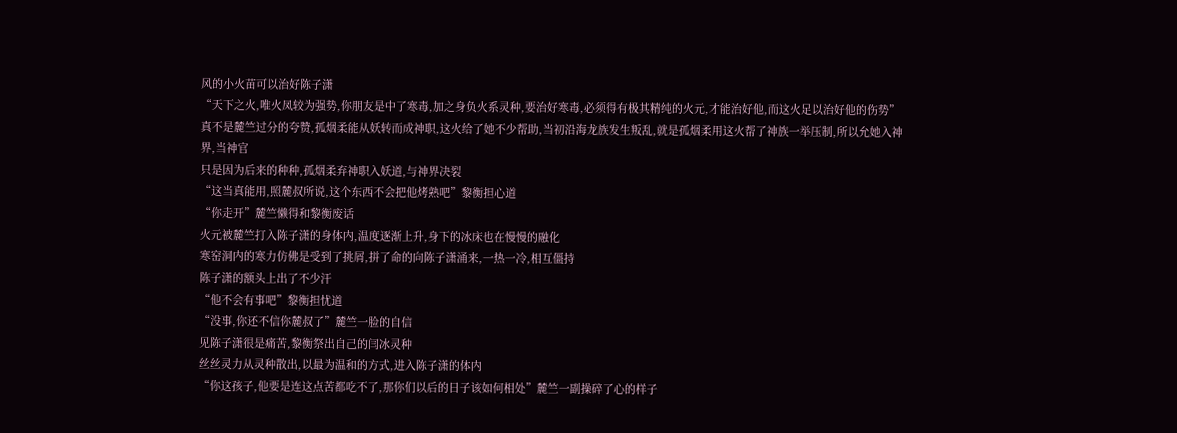风的小火苗可以治好陈子潇
“天下之火,唯火凤较为强势,你朋友是中了寒毒,加之身负火系灵种,要治好寒毒,必须得有极其精纯的火元,才能治好他,而这火足以治好他的伤势”
真不是麓竺过分的夸赞,孤烟柔能从妖转而成神职,这火给了她不少帮助,当初沿海龙族发生叛乱,就是孤烟柔用这火帮了神族一举压制,所以允她入神界,当神官
只是因为后来的种种,孤烟柔弃神职入妖道,与神界决裂
“这当真能用,照麓叔所说,这个东西不会把他烤熟吧”黎衡担心道
“你走开”麓竺懒得和黎衡废话
火元被麓竺打入陈子潇的身体内,温度逐渐上升,身下的冰床也在慢慢的融化
寒窑洞内的寒力仿佛是受到了挑屑,拼了命的向陈子潇涌来,一热一冷,相互僵持
陈子潇的额头上出了不少汗
“他不会有事吧”黎衡担忧道
“没事,你还不信你麓叔了”麓竺一脸的自信
见陈子潇很是痛苦,黎衡祭出自己的闫冰灵种
丝丝灵力从灵种散出,以最为温和的方式,进入陈子潇的体内
“你这孩子,他要是连这点苦都吃不了,那你们以后的日子该如何相处”麓竺一副操碎了心的样子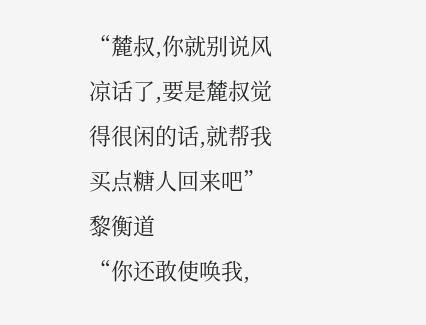“麓叔,你就别说风凉话了,要是麓叔觉得很闲的话,就帮我买点糖人回来吧”黎衡道
“你还敢使唤我,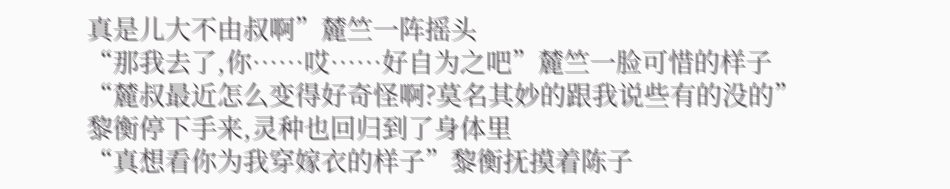真是儿大不由叔啊”麓竺一阵摇头
“那我去了,你……哎……好自为之吧”麓竺一脸可惜的样子
“麓叔最近怎么变得好奇怪啊?莫名其妙的跟我说些有的没的”
黎衡停下手来,灵种也回归到了身体里
“真想看你为我穿嫁衣的样子”黎衡抚摸着陈子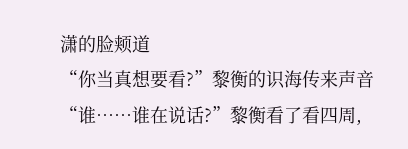潇的脸颊道
“你当真想要看?”黎衡的识海传来声音
“谁……谁在说话?”黎衡看了看四周,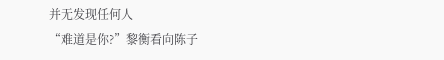并无发现任何人
“难道是你?”黎衡看向陈子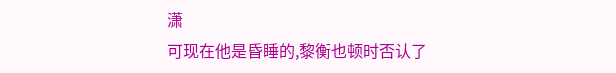潇
可现在他是昏睡的,黎衡也顿时否认了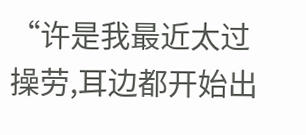“许是我最近太过操劳,耳边都开始出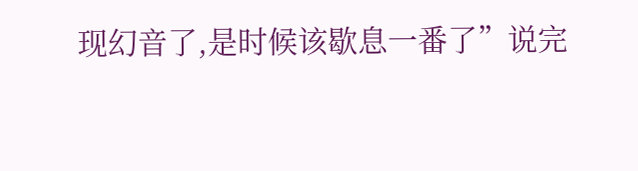现幻音了,是时候该歇息一番了”说完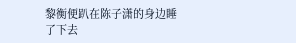黎衡便趴在陈子潇的身边睡了下去